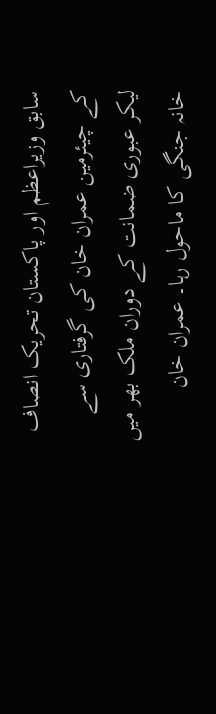سابق وزیراعظم اور پاکستان تحریک انصاف کے چیئرمین عمران خان کی گرفتاری سے لیکر عبوری ضمانت کے دوران ملک بھر میں خانہ جنگی کا ماحول رہا۔ عمران خان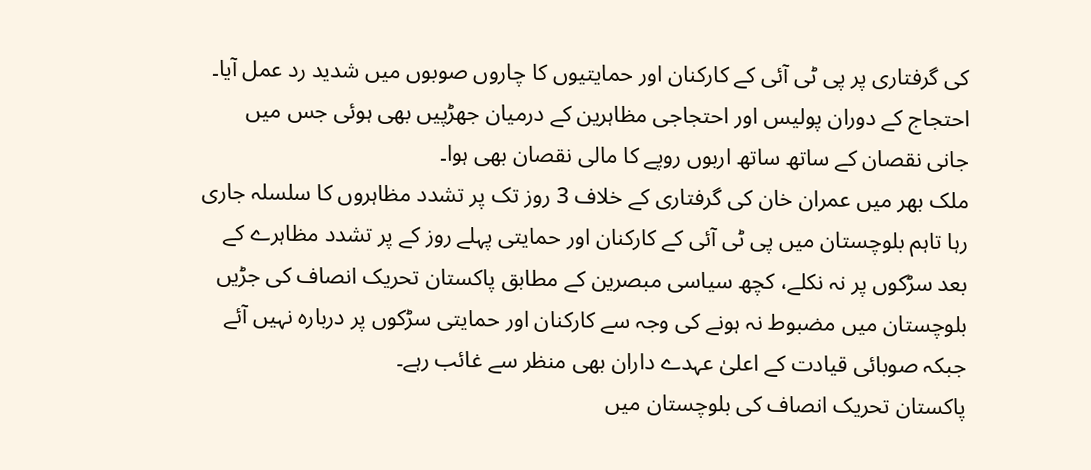کی گرفتاری پر پی ٹی آئی کے کارکنان اور حمایتیوں کا چاروں صوبوں میں شدید رد عمل آیا۔ احتجاج کے دوران پولیس اور احتجاجی مظاہرین کے درمیان جھڑپیں بھی ہوئی جس میں جانی نقصان کے ساتھ ساتھ اربوں روپے کا مالی نقصان بھی ہوا۔
ملک بھر میں عمران خان کی گرفتاری کے خلاف 3 روز تک پر تشدد مظاہروں کا سلسلہ جاری رہا تاہم بلوچستان میں پی ٹی آئی کے کارکنان اور حمایتی پہلے روز کے پر تشدد مظاہرے کے بعد سڑکوں پر نہ نکلے، کچھ سیاسی مبصرین کے مطابق پاکستان تحریک انصاف کی جڑیں بلوچستان میں مضبوط نہ ہونے کی وجہ سے کارکنان اور حمایتی سڑکوں پر دربارہ نہیں آئے جبکہ صوبائی قیادت کے اعلیٰ عہدے داران بھی منظر سے غائب رہے۔
پاکستان تحریک انصاف کی بلوچستان میں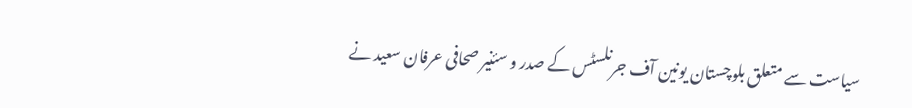سیاست سے متعلق بلوچستان یونین آف جرنلسٹس کے صدر و سئنیر صحافی عرفان سعید نے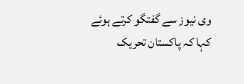وی نیوز سے گفتگو کرتے ہوئے کہا کہ پاکستان تحریک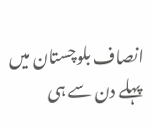انصاف بلوچستان میں پہلے دن سے ہی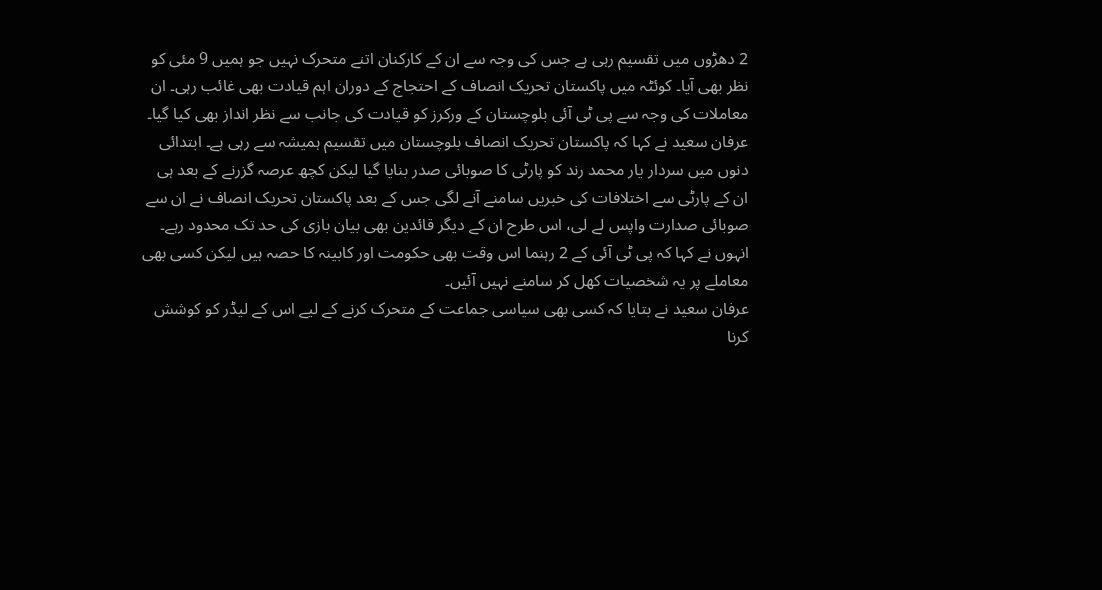2 دھڑوں میں تقسیم رہی ہے جس کی وجہ سے ان کے کارکنان اتنے متحرک نہیں جو ہمیں 9 مئی کو نظر بھی آیا۔ کوئٹہ میں پاکستان تحریک انصاف کے احتجاج کے دوران اہم قیادت بھی غائب رہی۔ ان معاملات کی وجہ سے پی ٹی آئی بلوچستان کے ورکرز کو قیادت کی جانب سے نظر انداز بھی کیا گیا۔
عرفان سعید نے کہا کہ پاکستان تحریک انصاف بلوچستان میں تقسیم ہمیشہ سے رہی ہے۔ ابتدائی دنوں میں سردار یار محمد رند کو پارٹی کا صوبائی صدر بنایا گیا لیکن کچھ عرصہ گزرنے کے بعد ہی ان کے پارٹی سے اختلافات کی خبریں سامنے آنے لگی جس کے بعد پاکستان تحریک انصاف نے ان سے صوبائی صدارت واپس لے لی، اس طرح ان کے دیگر قائدین بھی بیان بازی کی حد تک محدود رہے۔ انہوں نے کہا کہ پی ٹی آئی کے 2 رہنما اس وقت بھی حکومت اور کابینہ کا حصہ ہیں لیکن کسی بھی معاملے پر یہ شخصیات کھل کر سامنے نہیں آئیں۔
عرفان سعید نے بتایا کہ کسی بھی سیاسی جماعت کے متحرک کرنے کے لیے اس کے لیڈر کو کوشش کرنا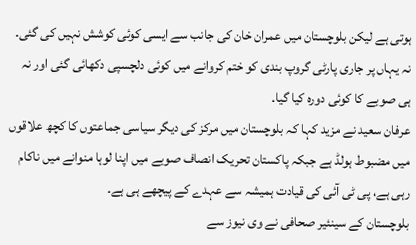ہوتی ہے لیکن بلوچستان میں عمران خان کی جانب سے ایسی کوئی کوشش نہیں کی گئی۔ نہ یہاں پر جاری پارٹی گروپ بندی کو ختم کروانے میں کوئی دلچسپی دکھائی گئی اور نہ ہی صوبے کا کوئی دورہ کیا گیا۔
عرفان سعید نے مزید کہا کہ بلوچستان میں مرکز کی دیگر سیاسی جماعتوں کا کچھ علاقوں میں مضبوط ہولڈ ہے جبکہ پاکستان تحریک انصاف صوبے میں اپنا لوہا منوانے میں ناکام رہی ہے، پی ٹی آئی کی قیادت ہمیشہ سے عہدے کے پیچھے ہی ہے۔
بلوچستان کے سینئیر صحافی نے وی نیوز سے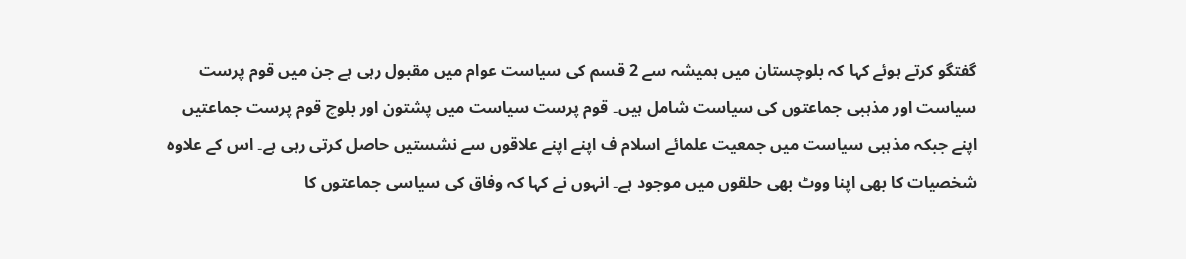گفتگو کرتے ہوئے کہا کہ بلوچستان میں ہمیشہ سے 2 قسم کی سیاست عوام میں مقبول رہی ہے جن میں قوم پرست سیاست اور مذہبی جماعتوں کی سیاست شامل ہیں۔ قوم پرست سیاست میں پشتون اور بلوچ قوم پرست جماعتیں اپنے جبکہ مذہبی سیاست میں جمعیت علمائے اسلام ف اپنے اپنے علاقوں سے نشستیں حاصل کرتی رہی ہے۔ اس کے علاوہ شخصیات کا بھی اپنا ووٹ بھی حلقوں میں موجود ہے۔ انہوں نے کہا کہ وفاق کی سیاسی جماعتوں کا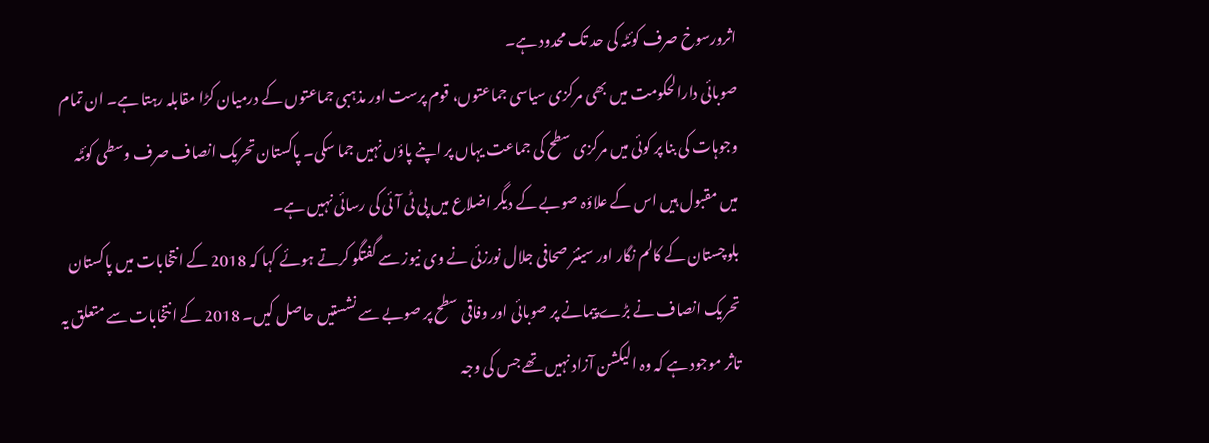اثرورسوخ صرف کوئٹہ کی حد تک محدود ہے۔
صوبائی دارالحکومت میں بھی مرکزی سیاسی جماعتوں، قوم پرست اور مذہبی جماعتوں کے درمیان کڑا مقابلہ رہتا ہے۔ ان تمام وجوہات کی بنا پر کوئی میں مرکزی سطح کی جماعت یہاں پر اپنے پاؤں نہیں جما سکی۔ پاکستان تحریک انصاف صرف وسطی کوئٹہ میں مقبول ہیں اس کے علاؤہ صوبے کے دیگر اضلاع میں پی ٹی آئی کی رسائی نہیں ہے۔
بلوچستان کے کالم نگار اور سینئر صحافی جلال نورزئی نے وی نیوز سے گفتگو کرتے ہوئے کہا کہ 2018 کے انتخابات میں پاکستان تحریک انصاف نے بڑے پیمانے پر صوبائی اور وفاقی سطح پر صوبے سے نشستیں حاصل کیں۔ 2018 کے انتخابات سے متعلق یہ تاثر موجود ہے کہ وہ الیکشن آزاد نہیں تھے جس کی وجہ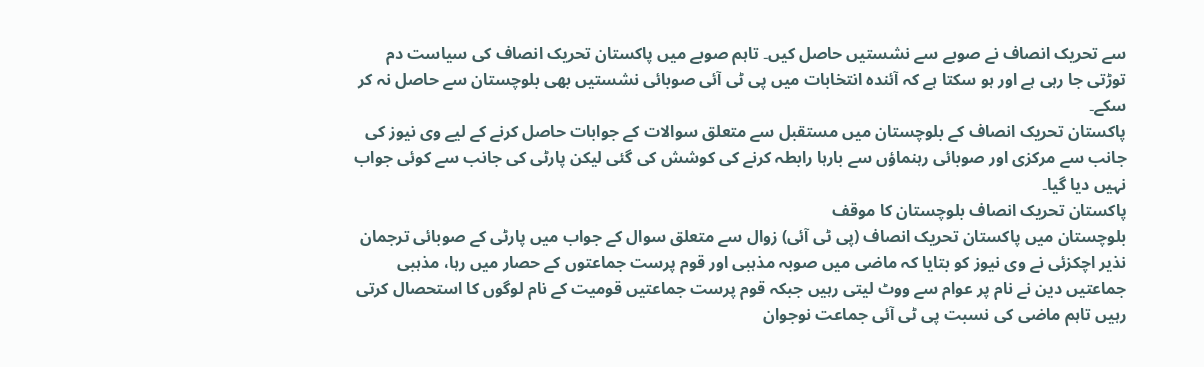سے تحریک انصاف نے صوبے سے نشستیں حاصل کیں۔ تاہم صوبے میں پاکستان تحریک انصاف کی سیاست دم توڑتی جا رہی ہے اور ہو سکتا ہے کہ آئندہ انتخابات میں پی ٹی آئی صوبائی نشستیں بھی بلوچستان سے حاصل نہ کر سکے۔
پاکستان تحریک انصاف کے بلوچستان میں مستقبل سے متعلق سوالات کے جوابات حاصل کرنے کے لیے وی نیوز کی جانب سے مرکزی اور صوبائی رہنماؤں سے بارہا رابطہ کرنے کی کوشش کی گئی لیکن پارٹی کی جانب سے کوئی جواب نہیں دیا گیا۔
پاکستان تحریک انصاف بلوچستان کا موقف
بلوچستان میں پاکستان تحریک انصاف (پی ٹی آئی) زوال سے متعلق سوال کے جواب میں پارٹی کے صوبائی ترجمان نذیر اچکزئی نے وی نیوز کو بتایا کہ ماضی میں صوبہ مذہبی اور قوم پرست جماعتوں کے حصار میں رہا، مذہبی جماعتیں دین نے نام پر عوام سے ووٹ لیتی رہیں جبکہ قوم پرست جماعتیں قومیت کے نام لوگوں کا استحصال کرتی رہیں تاہم ماضی کی نسبت پی ٹی آئی جماعت نوجوان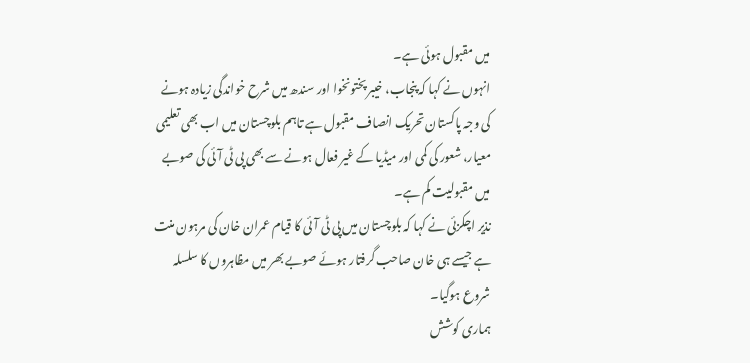میں مقبول ہوئی ہے۔
انہوں نے کہا کہ پنجاب، خیبر پختونخوا اور سندھ میں شرح خواندگی زیادہ ہونے کی وجہ پاکستان تحریک انصاف مقبول ہے تاہم بلوچستان میں اب بھی تعلیمی معیار، شعور کی کمی اور میڈیا کے غیر فعال ہونے سے بھی پی ٹی آئی کی صوبے میں مقبولیت کم ہے۔
نذیر اچکزئی نے کہا کہ بلوچستان میں پی ٹی آئی کا قیام عمران خان کی مرہون منت ہے جیسے ہی خان صاحب گرفتار ہوئے صوبے بھر میں مظاہروں کا سلسلہ شروع ہوگیا۔
ہماری کوشش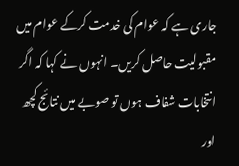جاری ہے کہ عوام کی خدمت کرکے عوام میں مقبولیت حاصل کریں۔ انہوں نے کہا کہ اگر انتخابات شفاف ہوں تو صوبے میں نتائج کچھ اور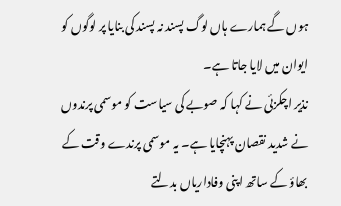ہوں گے ہمارے ہاں لوگ پسند نہ پسند کی بنایا پر لوگوں کو ایوان میں لایا جاتا ہے۔
نذیر اچکزئی نے کہا کہ صوبے کی سیاست کو موسمی پرندوں نے شدید نقصان پہنچایا ہے۔ یہ موسمی پرندے وقت کے بھاؤ کے ساتھ اپنی وفاداریاں بدلتے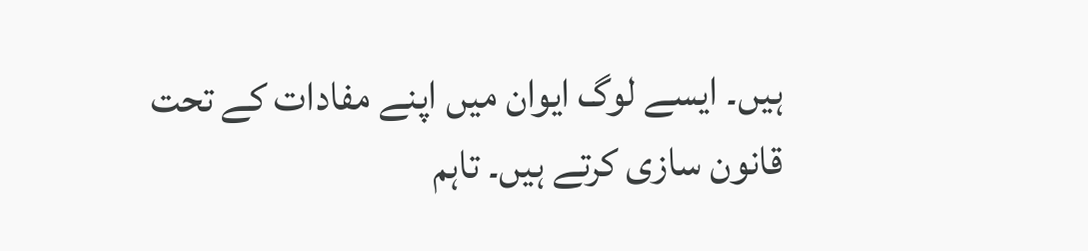ہیں۔ ایسے لوگ ایوان میں اپنے مفادات کے تحت قانون سازی کرتے ہیں۔ تاہم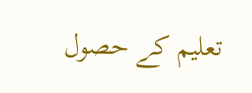تعلیم کے حصول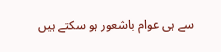سے ہی عوام باشعور ہو سکتے ہیں